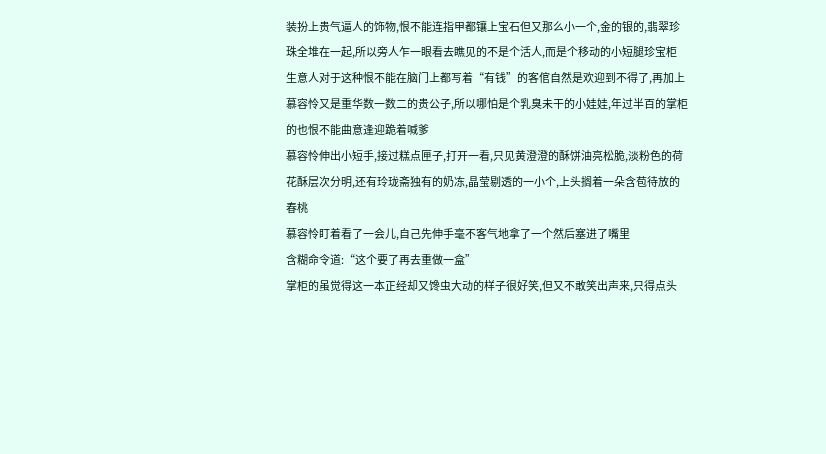装扮上贵气逼人的饰物,恨不能连指甲都镶上宝石但又那么小一个,金的银的,翡翠珍珠全堆在一起,所以旁人乍一眼看去瞧见的不是个活人,而是个移动的小短腿珍宝柜
生意人对于这种恨不能在脑门上都写着“有钱”的客倌自然是欢迎到不得了,再加上慕容怜又是重华数一数二的贵公子,所以哪怕是个乳臭未干的小娃娃,年过半百的掌柜的也恨不能曲意逢迎跪着喊爹
慕容怜伸出小短手,接过糕点匣子,打开一看,只见黄澄澄的酥饼油亮松脆,淡粉色的荷花酥层次分明,还有玲珑斋独有的奶冻,晶莹剔透的一小个,上头搁着一朵含苞待放的春桃
慕容怜盯着看了一会儿,自己先伸手毫不客气地拿了一个然后塞进了嘴里
含糊命令道:“这个要了再去重做一盒”
掌柜的虽觉得这一本正经却又馋虫大动的样子很好笑,但又不敢笑出声来,只得点头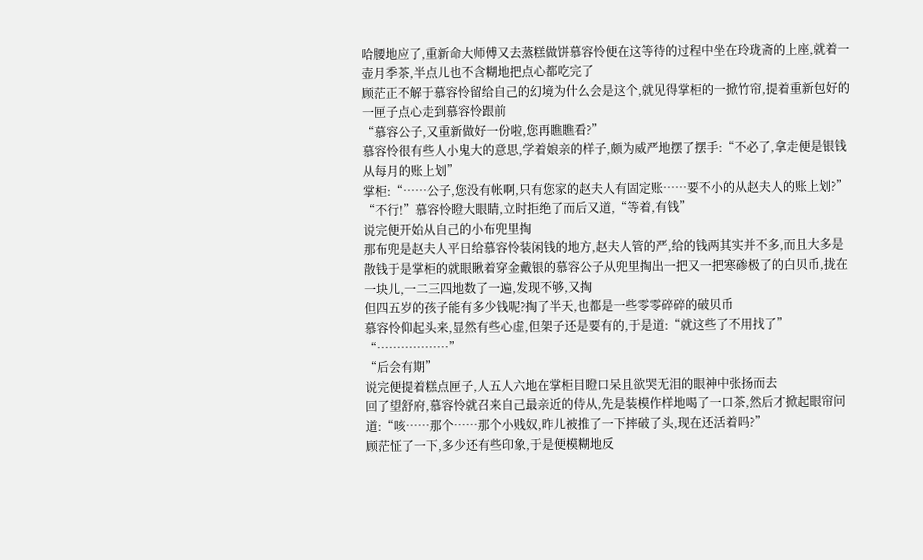哈腰地应了,重新命大师傅又去蒸糕做饼慕容怜便在这等待的过程中坐在玲珑斋的上座,就着一壶月季茶,半点儿也不含糊地把点心都吃完了
顾茫正不解于慕容怜留给自己的幻境为什么会是这个,就见得掌柜的一掀竹帘,提着重新包好的一匣子点心走到慕容怜跟前
“慕容公子,又重新做好一份啦,您再瞧瞧看?”
慕容怜很有些人小鬼大的意思,学着娘亲的样子,颇为威严地摆了摆手:“不必了,拿走便是银钱从每月的账上划”
掌柜:“……公子,您没有帐啊,只有您家的赵夫人有固定账……要不小的从赵夫人的账上划?”
“不行!”慕容怜瞪大眼睛,立时拒绝了而后又道,“等着,有钱”
说完便开始从自己的小布兜里掏
那布兜是赵夫人平日给慕容怜装闲钱的地方,赵夫人管的严,给的钱两其实并不多,而且大多是散钱于是掌柜的就眼瞅着穿金戴银的慕容公子从兜里掏出一把又一把寒碜极了的白贝币,拢在一块儿,一二三四地数了一遍,发现不够,又掏
但四五岁的孩子能有多少钱呢?掏了半天,也都是一些零零碎碎的破贝币
慕容怜仰起头来,显然有些心虚,但架子还是要有的,于是道:“就这些了不用找了”
“………………”
“后会有期”
说完便提着糕点匣子,人五人六地在掌柜目瞪口呆且欲哭无泪的眼神中张扬而去
回了望舒府,慕容怜就召来自己最亲近的侍从,先是装模作样地喝了一口茶,然后才掀起眼帘问道:“咳……那个……那个小贱奴,昨儿被推了一下摔破了头,现在还活着吗?”
顾茫怔了一下,多少还有些印象,于是便模糊地反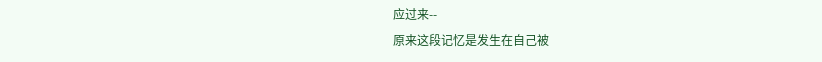应过来--
原来这段记忆是发生在自己被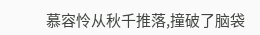慕容怜从秋千推落,撞破了脑袋